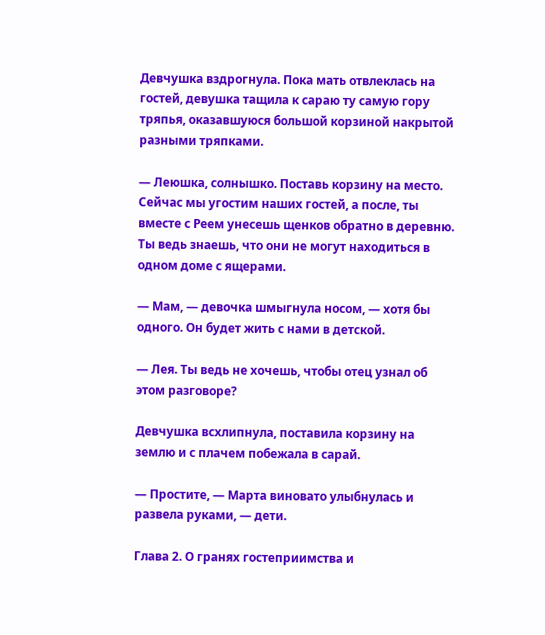Девчушка вздрогнула. Пока мать отвлеклась на гостей, девушка тащила к сараю ту самую гору тряпья, оказавшуюся большой корзиной накрытой разными тряпками.

— Леюшка, солнышко. Поставь корзину на место. Сейчас мы угостим наших гостей, а после, ты вместе с Реем унесешь щенков обратно в деревню. Ты ведь знаешь, что они не могут находиться в одном доме с ящерами.

— Мам, — девочка шмыгнула носом, — хотя бы одного. Он будет жить с нами в детской.

— Лея. Ты ведь не хочешь, чтобы отец узнал об этом разговоре?

Девчушка всхлипнула, поставила корзину на землю и с плачем побежала в сарай.

— Простите, — Марта виновато улыбнулась и развела руками, — дети.

Глава 2. О гранях гостеприимства и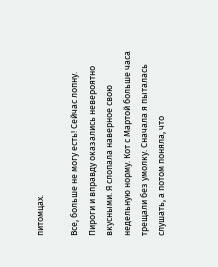питомцах.

Все, больше не могу есть! Сейчас лопну. Пироги и вправду оказались невероятно вкусными. Я слопала наверное свою недельную норму. Кот с Мартой больше часа трещали без умолку. Сначала я пыталась слушать, а потом поняла, что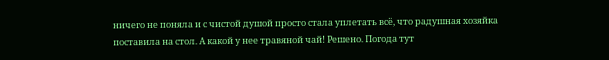ничего не поняла и с чистой душой просто стала уплетать всё, что радушная хозяйка поставила на стол. А какой у нее травяной чай! Решено. Погода тут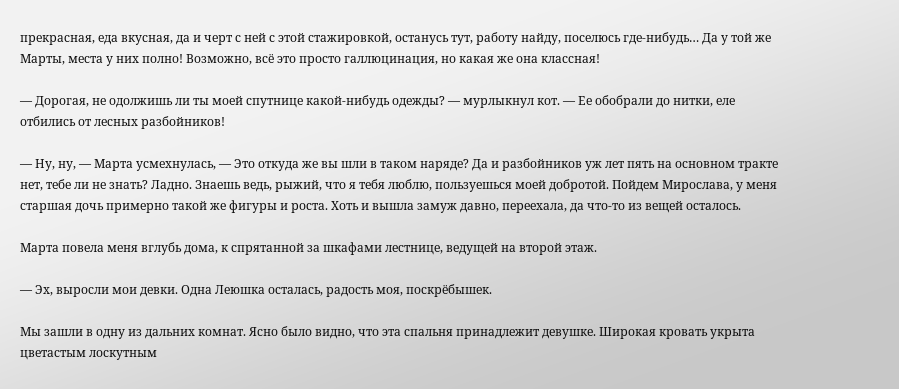прекрасная, еда вкусная, да и черт с ней с этой стажировкой, останусь тут, работу найду, поселюсь где-нибудь… Да у той же Марты, места у них полно! Возможно, всё это просто галлюцинация, но какая же она классная!

— Дорогая, не одолжишь ли ты моей спутнице какой-нибудь одежды? — мурлыкнул кот. — Ее обобрали до нитки, еле отбились от лесных разбойников!

— Ну, ну, — Марта усмехнулась, — Это откуда же вы шли в таком наряде? Да и разбойников уж лет пять на основном тракте нет, тебе ли не знать? Ладно. Знаешь ведь, рыжий, что я тебя люблю, пользуешься моей добротой. Пойдем Мирослава, у меня старшая дочь примерно такой же фигуры и роста. Хоть и вышла замуж давно, переехала, да что-то из вещей осталось.

Марта повела меня вглубь дома, к спрятанной за шкафами лестнице, ведущей на второй этаж.

— Эх, выросли мои девки. Одна Леюшка осталась, радость моя, поскрёбышек.

Мы зашли в одну из дальних комнат. Ясно было видно, что эта спальня принадлежит девушке. Широкая кровать укрыта цветастым лоскутным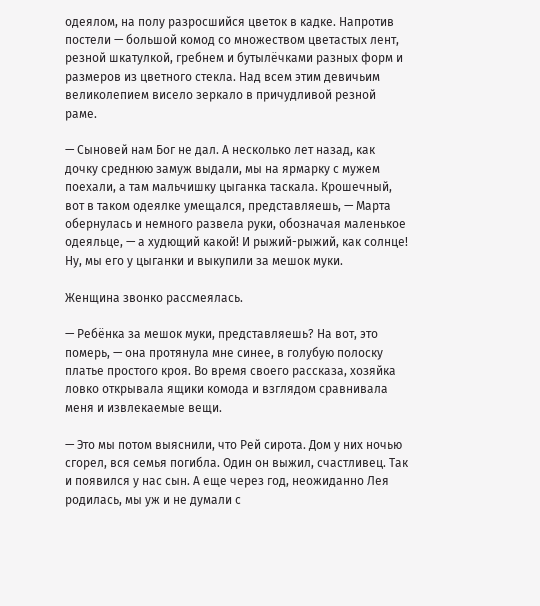одеялом, на полу разросшийся цветок в кадке. Напротив постели — большой комод со множеством цветастых лент, резной шкатулкой, гребнем и бутылёчками разных форм и размеров из цветного стекла. Над всем этим девичьим великолепием висело зеркало в причудливой резной раме.

— Сыновей нам Бог не дал. А несколько лет назад, как дочку среднюю замуж выдали, мы на ярмарку с мужем поехали, а там мальчишку цыганка таскала. Крошечный, вот в таком одеялке умещался, представляешь, — Марта обернулась и немного развела руки, обозначая маленькое одеяльце, — а худющий какой! И рыжий-рыжий, как солнце! Ну, мы его у цыганки и выкупили за мешок муки.

Женщина звонко рассмеялась.

— Ребёнка за мешок муки, представляешь? На вот, это померь, — она протянула мне синее, в голубую полоску платье простого кроя. Во время своего рассказа, хозяйка ловко открывала ящики комода и взглядом сравнивала меня и извлекаемые вещи.

— Это мы потом выяснили, что Рей сирота. Дом у них ночью сгорел, вся семья погибла. Один он выжил, счастливец. Так и появился у нас сын. А еще через год, неожиданно Лея родилась, мы уж и не думали с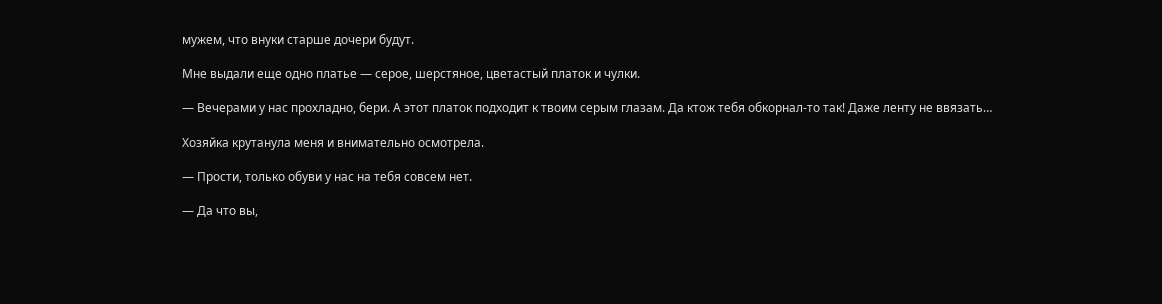мужем, что внуки старше дочери будут.

Мне выдали еще одно платье — серое, шерстяное, цветастый платок и чулки.

— Вечерами у нас прохладно, бери. А этот платок подходит к твоим серым глазам. Да ктож тебя обкорнал-то так! Даже ленту не ввязать…

Хозяйка крутанула меня и внимательно осмотрела.

— Прости, только обуви у нас на тебя совсем нет.

— Да что вы,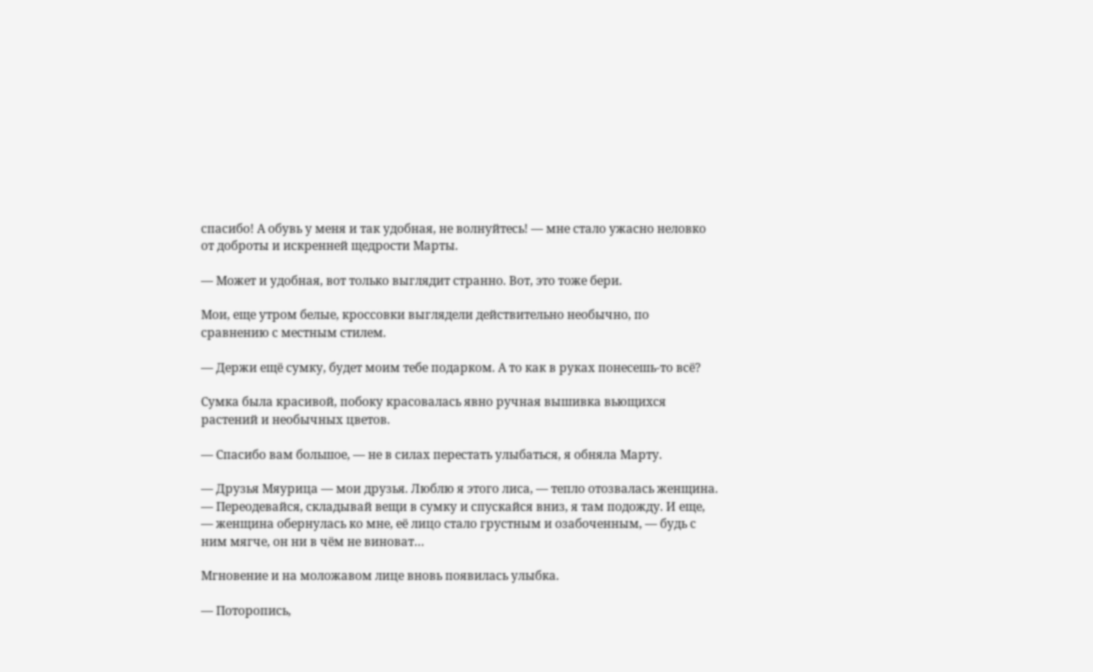спасибо! А обувь у меня и так удобная, не волнуйтесь! — мне стало ужасно неловко от доброты и искренней щедрости Марты.

— Может и удобная, вот только выглядит странно. Вот, это тоже бери.

Мои, еще утром белые, кроссовки выглядели действительно необычно, по сравнению с местным стилем.

— Держи ещё сумку, будет моим тебе подарком. А то как в руках понесешь-то всё?

Сумка была красивой, побоку красовалась явно ручная вышивка вьющихся растений и необычных цветов.

— Спасибо вам большое, — не в силах перестать улыбаться, я обняла Марту.

— Друзья Мяурица — мои друзья. Люблю я этого лиса, — тепло отозвалась женщина. — Переодевайся, складывай вещи в сумку и спускайся вниз, я там подожду. И еще, — женщина обернулась ко мне, её лицо стало грустным и озабоченным, — будь с ним мягче, он ни в чём не виноват…

Мгновение и на моложавом лице вновь появилась улыбка.

— Поторопись,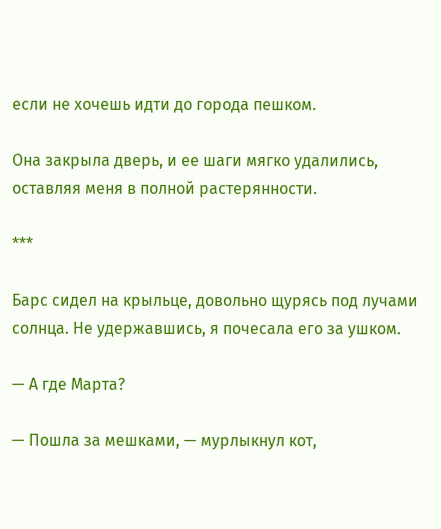если не хочешь идти до города пешком.

Она закрыла дверь, и ее шаги мягко удалились, оставляя меня в полной растерянности.

***

Барс сидел на крыльце, довольно щурясь под лучами солнца. Не удержавшись, я почесала его за ушком.

— А где Марта?

— Пошла за мешками, — мурлыкнул кот,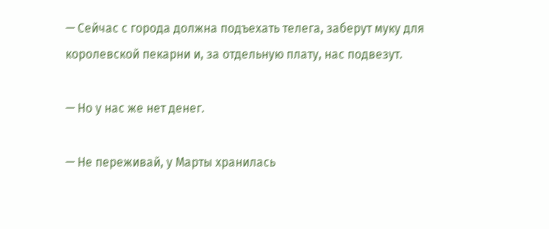— Сейчас с города должна подъехать телега, заберут муку для королевской пекарни и, за отдельную плату, нас подвезут.

— Но у нас же нет денег.

— Не переживай, у Марты хранилась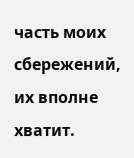часть моих сбережений, их вполне хватит.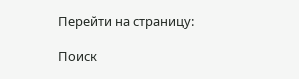Перейти на страницу:

Поиск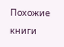Похожие книги